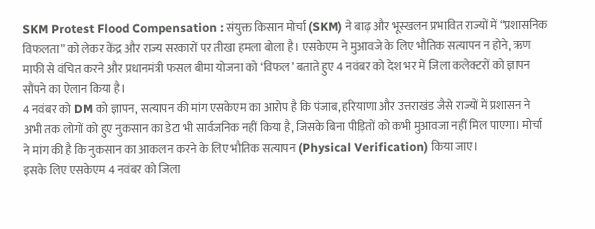SKM Protest Flood Compensation : संयुक्त किसान मोर्चा (SKM) ने बाढ़ और भूस्खलन प्रभावित राज्यों में “प्रशासनिक विफलता” को लेकर केंद्र और राज्य सरकारों पर तीखा हमला बोला है। एसकेएम ने मुआवजे के लिए भौतिक सत्यापन न होने, ऋण माफी से वंचित करने और प्रधानमंत्री फसल बीमा योजना को ‘विफल’ बताते हुए 4 नवंबर को देश भर में जिला कलेक्टरों को ज्ञापन सौंपने का ऐलान किया है।
4 नवंबर को DM को ज्ञापन, सत्यापन की मांग एसकेएम का आरोप है कि पंजाब, हरियाणा और उत्तराखंड जैसे राज्यों में प्रशासन ने अभी तक लोगों को हुए नुकसान का डेटा भी सार्वजनिक नहीं किया है, जिसके बिना पीड़ितों को कभी मुआवजा नहीं मिल पाएगा। मोर्चा ने मांग की है कि नुकसान का आकलन करने के लिए भौतिक सत्यापन (Physical Verification) किया जाए।
इसके लिए एसकेएम 4 नवंबर को जिला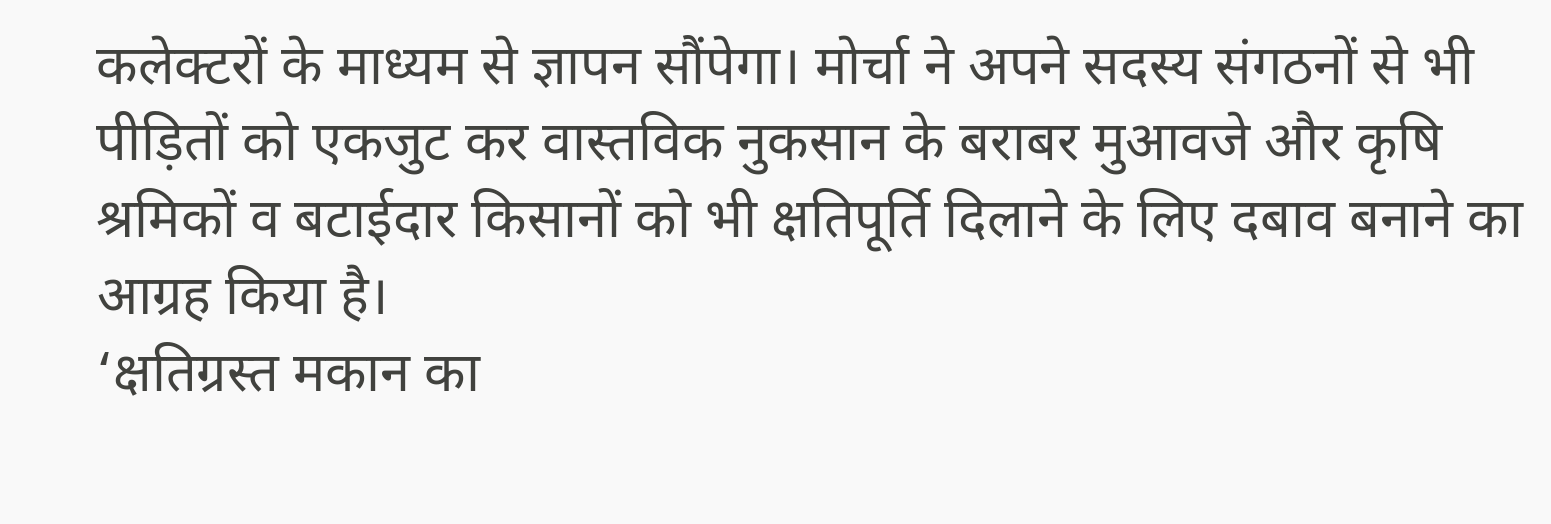कलेक्टरों के माध्यम से ज्ञापन सौंपेगा। मोर्चा ने अपने सदस्य संगठनों से भी पीड़ितों को एकजुट कर वास्तविक नुकसान के बराबर मुआवजे और कृषि श्रमिकों व बटाईदार किसानों को भी क्षतिपूर्ति दिलाने के लिए दबाव बनाने का आग्रह किया है।
‘क्षतिग्रस्त मकान का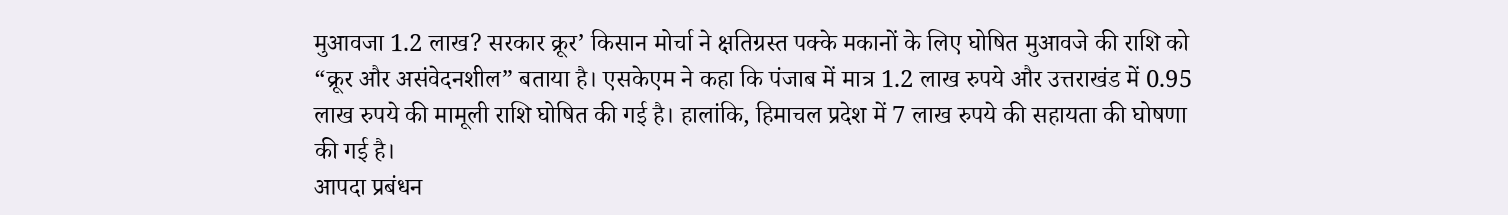मुआवजा 1.2 लाख? सरकार क्रूर’ किसान मोर्चा ने क्षतिग्रस्त पक्के मकानों के लिए घोषित मुआवजे की राशि को “क्रूर और असंवेदनशील” बताया है। एसकेएम ने कहा कि पंजाब में मात्र 1.2 लाख रुपये और उत्तराखंड में 0.95 लाख रुपये की मामूली राशि घोषित की गई है। हालांकि, हिमाचल प्रदेश में 7 लाख रुपये की सहायता की घोषणा की गई है।
आपदा प्रबंधन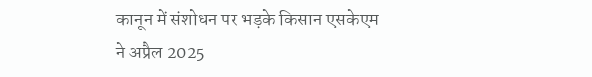कानून में संशोधन पर भड़के किसान एसकेएम ने अप्रैल 2025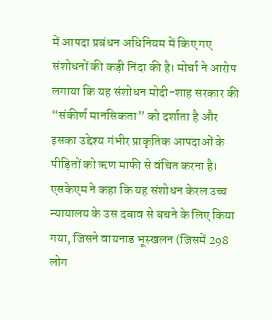में आपदा प्रबंधन अधिनियम में किए गए संशोधनों की कड़ी निंदा की है। मोर्चा ने आरोप लगाया कि यह संशोधन मोदी-शाह सरकार की “संकीर्ण मानसिकता” को दर्शाता है और इसका उद्देश्य गंभीर प्राकृतिक आपदाओं के पीड़ितों को ऋण माफी से वंचित करना है।
एसकेएम ने कहा कि यह संशोधन केरल उच्च न्यायालय के उस दबाव से बचने के लिए किया गया, जिसने वायनाड भूस्खलन (जिसमें 298 लोग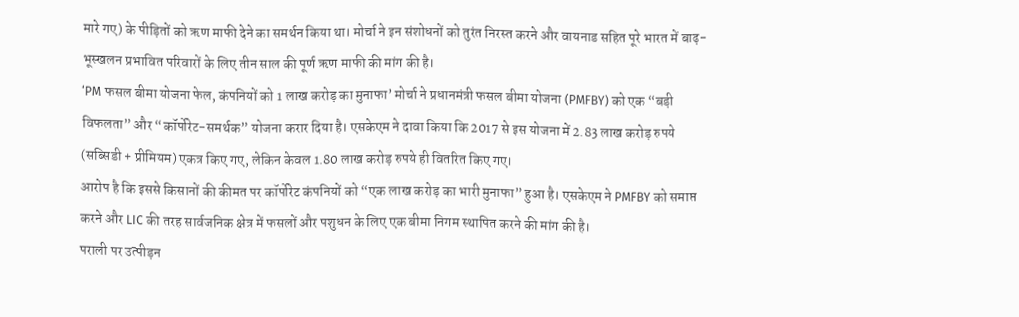मारे गए) के पीड़ितों को ऋण माफी देने का समर्थन किया था। मोर्चा ने इन संशोधनों को तुरंत निरस्त करने और वायनाड सहित पूरे भारत में बाढ़-भूस्खलन प्रभावित परिवारों के लिए तीन साल की पूर्ण ऋण माफी की मांग की है।
‘PM फसल बीमा योजना फेल, कंपनियों को 1 लाख करोड़ का मुनाफा’ मोर्चा ने प्रधानमंत्री फसल बीमा योजना (PMFBY) को एक “बड़ी विफलता” और “कॉर्पोरेट-समर्थक” योजना करार दिया है। एसकेएम ने दावा किया कि 2017 से इस योजना में 2.83 लाख करोड़ रुपये (सब्सिडी + प्रीमियम) एकत्र किए गए, लेकिन केवल 1.80 लाख करोड़ रुपये ही वितरित किए गए।
आरोप है कि इससे किसानों की कीमत पर कॉर्पोरेट कंपनियों को “एक लाख करोड़ का भारी मुनाफा” हुआ है। एसकेएम ने PMFBY को समाप्त करने और LIC की तरह सार्वजनिक क्षेत्र में फसलों और पशुधन के लिए एक बीमा निगम स्थापित करने की मांग की है।
पराली पर उत्पीड़न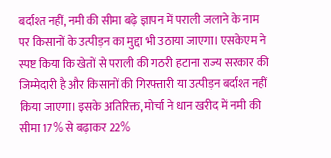बर्दाश्त नहीं, नमी की सीमा बढ़े ज्ञापन में पराली जलाने के नाम पर किसानों के उत्पीड़न का मुद्दा भी उठाया जाएगा। एसकेएम ने स्पष्ट किया कि खेतों से पराली की गठरी हटाना राज्य सरकार की जिम्मेदारी है और किसानों की गिरफ्तारी या उत्पीड़न बर्दाश्त नहीं किया जाएगा। इसके अतिरिक्त, मोर्चा ने धान खरीद में नमी की सीमा 17% से बढ़ाकर 22%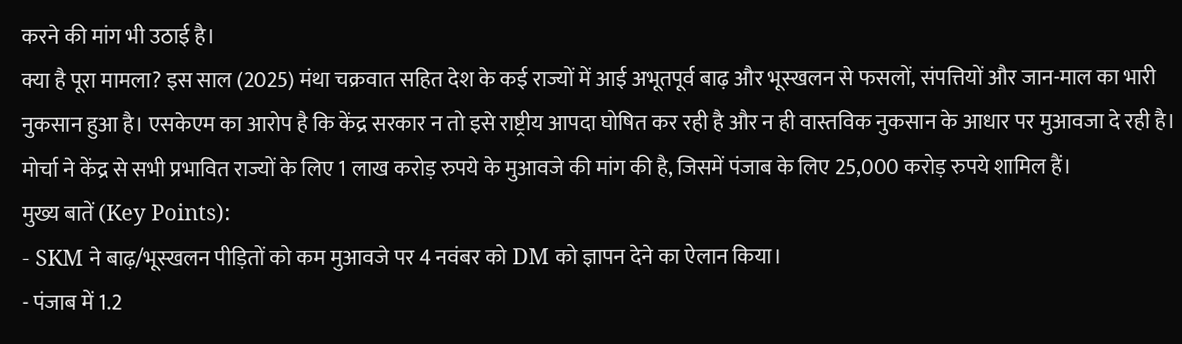करने की मांग भी उठाई है।
क्या है पूरा मामला? इस साल (2025) मंथा चक्रवात सहित देश के कई राज्यों में आई अभूतपूर्व बाढ़ और भूस्खलन से फसलों, संपत्तियों और जान-माल का भारी नुकसान हुआ है। एसकेएम का आरोप है कि केंद्र सरकार न तो इसे राष्ट्रीय आपदा घोषित कर रही है और न ही वास्तविक नुकसान के आधार पर मुआवजा दे रही है। मोर्चा ने केंद्र से सभी प्रभावित राज्यों के लिए 1 लाख करोड़ रुपये के मुआवजे की मांग की है, जिसमें पंजाब के लिए 25,000 करोड़ रुपये शामिल हैं।
मुख्य बातें (Key Points):
- SKM ने बाढ़/भूस्खलन पीड़ितों को कम मुआवजे पर 4 नवंबर को DM को ज्ञापन देने का ऐलान किया।
- पंजाब में 1.2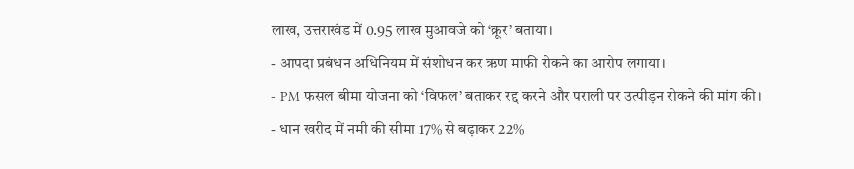लाख, उत्तराखंड में 0.95 लाख मुआवजे को ‘क्रूर’ बताया।
- आपदा प्रबंधन अधिनियम में संशोधन कर ऋण माफी रोकने का आरोप लगाया।
- PM फसल बीमा योजना को ‘विफल’ बताकर रद्द करने और पराली पर उत्पीड़न रोकने की मांग की।
- धान खरीद में नमी की सीमा 17% से बढ़ाकर 22%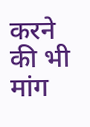करने की भी मांग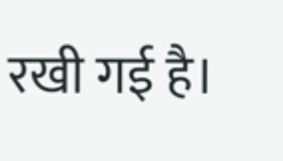रखी गई है।